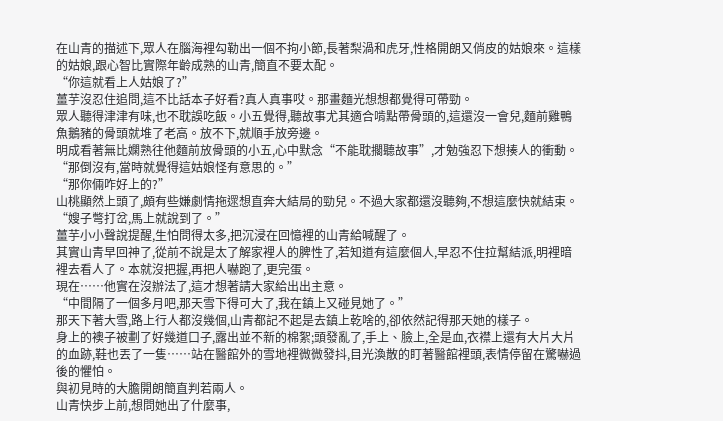在山青的描述下,眾人在腦海裡勾勒出一個不拘小節,長著梨渦和虎牙,性格開朗又俏皮的姑娘來。這樣的姑娘,跟心智比實際年齡成熟的山青,簡直不要太配。
“你這就看上人姑娘了?”
薑芋沒忍住追問,這不比話本子好看?真人真事哎。那畫麵光想想都覺得可帶勁。
眾人聽得津津有味,也不耽誤吃飯。小五覺得,聽故事尤其適合啃點帶骨頭的,這還沒一會兒,麵前雞鴨魚鵝豬的骨頭就堆了老高。放不下,就順手放旁邊。
明成看著無比嫻熟往他麵前放骨頭的小五,心中默念“不能耽擱聽故事”,才勉強忍下想揍人的衝動。
“那倒沒有,當時就覺得這姑娘怪有意思的。”
“那你倆咋好上的?”
山桃顯然上頭了,頗有些嫌劇情拖遝想直奔大結局的勁兒。不過大家都還沒聽夠,不想這麼快就結束。
“嫂子彆打岔,馬上就說到了。”
薑芋小小聲說提醒,生怕問得太多,把沉浸在回憶裡的山青給喊醒了。
其實山青早回神了,從前不說是太了解家裡人的脾性了,若知道有這麼個人,早忍不住拉幫結派,明裡暗裡去看人了。本就沒把握,再把人嚇跑了,更完蛋。
現在……他實在沒辦法了,這才想著請大家給出出主意。
“中間隔了一個多月吧,那天雪下得可大了,我在鎮上又碰見她了。”
那天下著大雪,路上行人都沒幾個,山青都記不起是去鎮上乾啥的,卻依然記得那天她的樣子。
身上的襖子被劃了好幾道口子,露出並不新的棉絮;頭發亂了,手上、臉上,全是血,衣襟上還有大片大片的血跡,鞋也丟了一隻……站在醫館外的雪地裡微微發抖,目光渙散的盯著醫館裡頭,表情停留在驚嚇過後的懼怕。
與初見時的大膽開朗簡直判若兩人。
山青快步上前,想問她出了什麼事,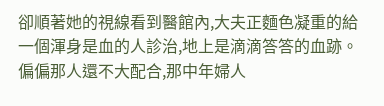卻順著她的視線看到醫館內,大夫正麵色凝重的給一個渾身是血的人診治,地上是滴滴答答的血跡。偏偏那人還不大配合,那中年婦人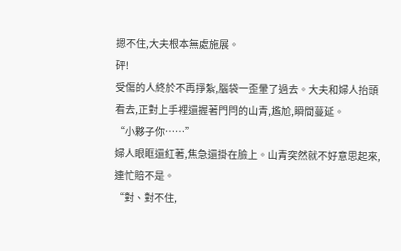摁不住,大夫根本無處施展。
砰!
受傷的人終於不再掙紮,腦袋一歪暈了過去。大夫和婦人抬頭看去,正對上手裡還握著門閂的山青,尷尬,瞬間蔓延。
“小夥子你……”
婦人眼眶還紅著,焦急還掛在臉上。山青突然就不好意思起來,連忙賠不是。
“對、對不住,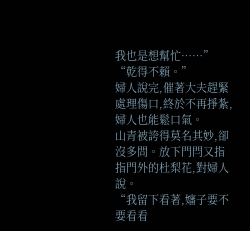我也是想幫忙……”
“乾得不賴。”
婦人說完,催著大夫趕緊處理傷口,終於不再掙紮,婦人也能鬆口氣。
山青被誇得莫名其妙,卻沒多問。放下門閂又指指門外的杜梨花,對婦人說。
“我留下看著,嬸子要不要看看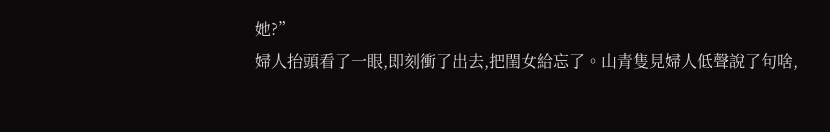她?”
婦人抬頭看了一眼,即刻衝了出去,把閨女給忘了。山青隻見婦人低聲說了句啥,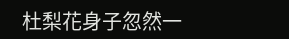杜梨花身子忽然一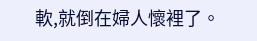軟,就倒在婦人懷裡了。